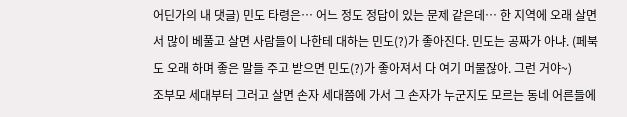어딘가의 내 댓글) 민도 타령은… 어느 정도 정답이 있는 문제 같은데… 한 지역에 오래 살면서 많이 베풀고 살면 사람들이 나한테 대하는 민도(?)가 좋아진다. 민도는 공짜가 아냐. (페북도 오래 하며 좋은 말들 주고 받으면 민도(?)가 좋아져서 다 여기 머물잖아. 그런 거야~)
조부모 세대부터 그러고 살면 손자 세대쯤에 가서 그 손자가 누군지도 모르는 동네 어른들에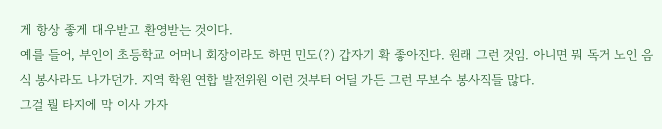게 항상 좋게 대우받고 환영받는 것이다.
예를 들어, 부인이 초등학교 어머니 회장이라도 하면 민도(?) 갑자기 확 좋아진다. 원래 그런 것임. 아니면 뭐 독거 노인 음식 봉사라도 나가던가. 지역 학원 연합 발전위원 이런 것부터 어딜 가든 그런 무보수 봉사직들 많다.
그걸 뭘 타지에 막 이사 가자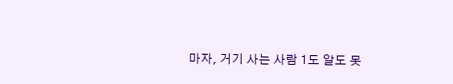마자, 거기 사는 사람 1도 알도 못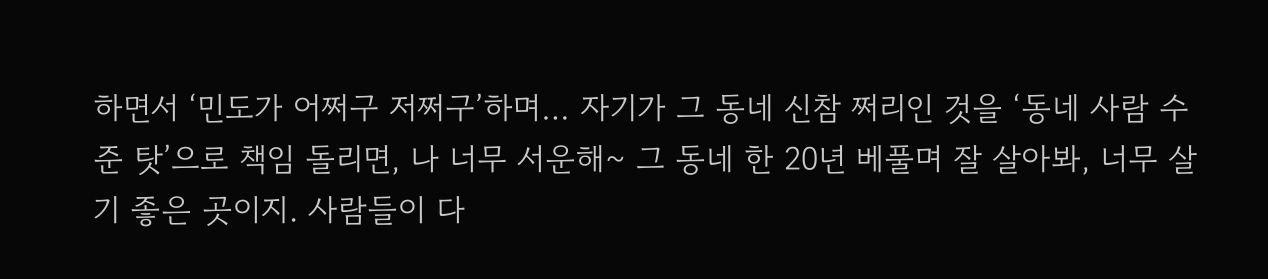하면서 ‘민도가 어쩌구 저쩌구’하며… 자기가 그 동네 신참 쩌리인 것을 ‘동네 사람 수준 탓’으로 책임 돌리면, 나 너무 서운해~ 그 동네 한 20년 베풀며 잘 살아봐, 너무 살기 좋은 곳이지. 사람들이 다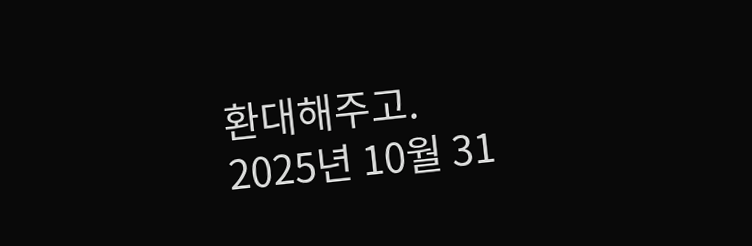환대해주고.
2025년 10월 31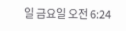일 금요일 오전 6:24